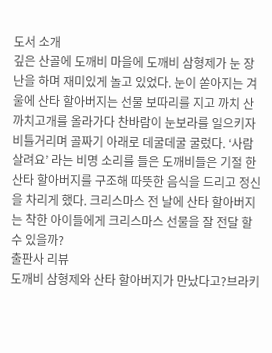도서 소개
깊은 산골에 도깨비 마을에 도깨비 삼형제가 눈 장난을 하며 재미있게 놀고 있었다. 눈이 쏟아지는 겨울에 산타 할아버지는 선물 보따리를 지고 까치 산 까치고개를 올라가다 찬바람이 눈보라를 일으키자 비틀거리며 골짜기 아래로 데굴데굴 굴렀다. ‘사람 살려요’ 라는 비명 소리를 들은 도깨비들은 기절 한 산타 할아버지를 구조해 따뜻한 음식을 드리고 정신을 차리게 했다. 크리스마스 전 날에 산타 할아버지는 착한 아이들에게 크리스마스 선물을 잘 전달 할 수 있을까?
출판사 리뷰
도깨비 삼형제와 산타 할아버지가 만났다고?브라키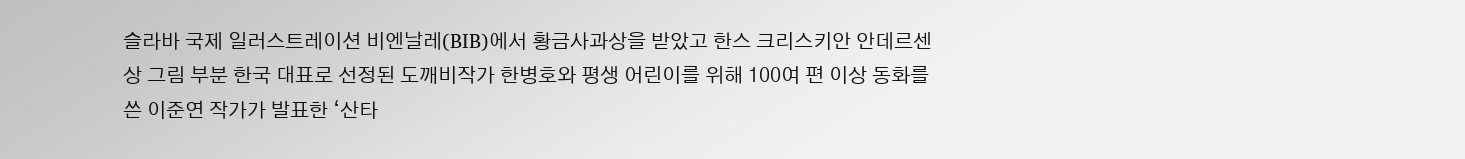슬라바 국제 일러스트레이션 비엔날레(BIB)에서 황금사과상을 받았고 한스 크리스키안 안데르센상 그림 부분 한국 대표로 선정된 도깨비작가 한병호와 평생 어린이를 위해 100여 편 이상 동화를 쓴 이준연 작가가 발표한 ‘산타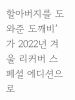할아버지를 도와준 도깨비’가 2022년 겨울 리커버 스페셜 에디션으로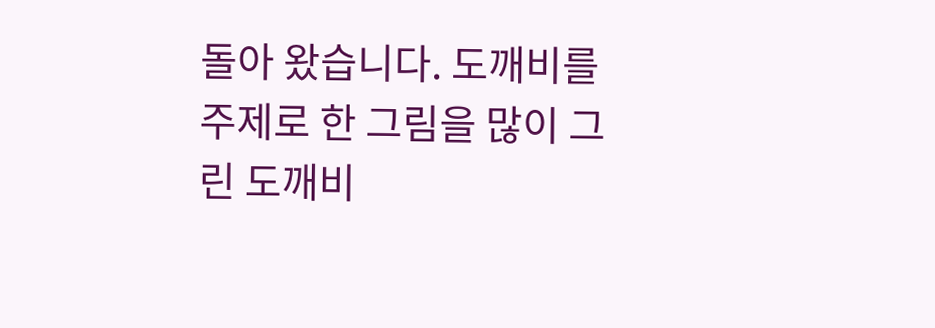돌아 왔습니다. 도깨비를 주제로 한 그림을 많이 그린 도깨비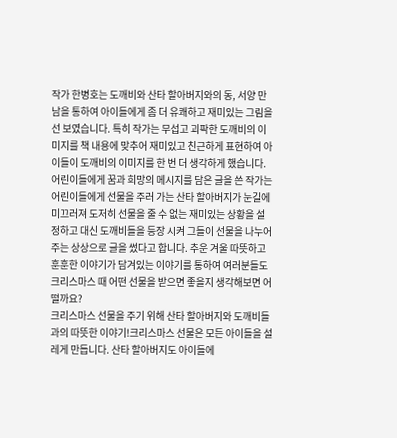작가 한병호는 도깨비와 산타 할아버지와의 동, 서양 만남을 통하여 아이들에게 좀 더 유쾌하고 재미있는 그림을 선 보였습니다. 특히 작가는 무섭고 괴팍한 도깨비의 이미지를 책 내용에 맞추어 재미있고 친근하게 표현하여 아이들이 도깨비의 이미지를 한 번 더 생각하게 했습니다.
어린이들에게 꿈과 희망의 메시지를 담은 글을 쓴 작가는 어린이들에게 선물을 주러 가는 산타 할아버지가 눈길에 미끄러져 도저히 선물을 줄 수 없는 재미있는 상황을 설정하고 대신 도깨비들을 등장 시켜 그들이 선물을 나누어 주는 상상으로 글을 썼다고 합니다. 추운 겨울 따뜻하고 훈훈한 이야기가 담겨있는 이야기를 통하여 여러분들도 크리스마스 때 어떤 선물을 받으면 좋을지 생각해보면 어떨까요?
크리스마스 선물을 주기 위해 산타 할아버지와 도깨비들과의 따뜻한 이야기!크리스마스 선물은 모든 아이들을 설레게 만듭니다. 산타 할아버지도 아이들에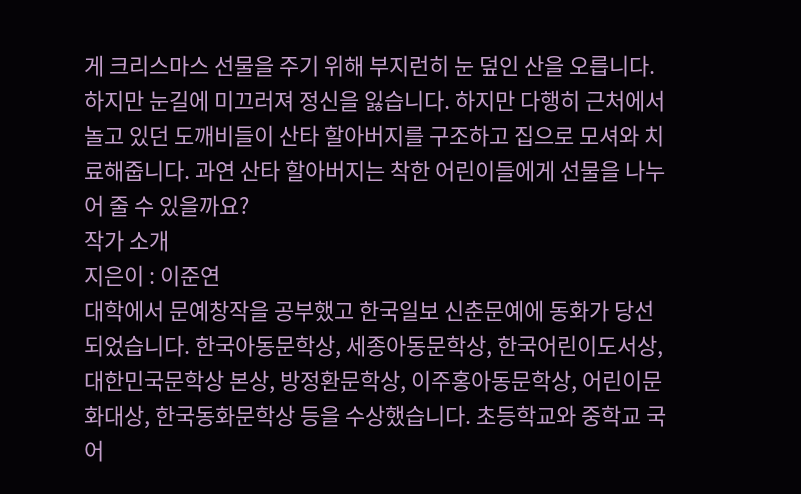게 크리스마스 선물을 주기 위해 부지런히 눈 덮인 산을 오릅니다. 하지만 눈길에 미끄러져 정신을 잃습니다. 하지만 다행히 근처에서 놀고 있던 도깨비들이 산타 할아버지를 구조하고 집으로 모셔와 치료해줍니다. 과연 산타 할아버지는 착한 어린이들에게 선물을 나누어 줄 수 있을까요?
작가 소개
지은이 : 이준연
대학에서 문예창작을 공부했고 한국일보 신춘문예에 동화가 당선되었습니다. 한국아동문학상, 세종아동문학상, 한국어린이도서상, 대한민국문학상 본상, 방정환문학상, 이주홍아동문학상, 어린이문화대상, 한국동화문학상 등을 수상했습니다. 초등학교와 중학교 국어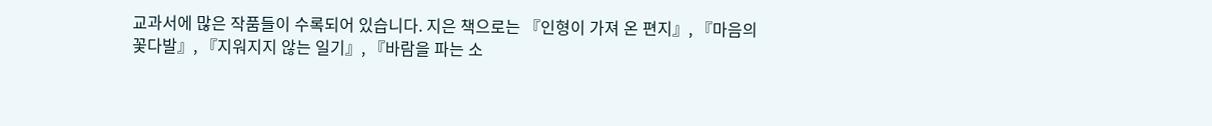교과서에 많은 작품들이 수록되어 있습니다. 지은 책으로는 『인형이 가져 온 편지』, 『마음의 꽃다발』, 『지워지지 않는 일기』, 『바람을 파는 소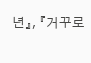년』, 『거꾸로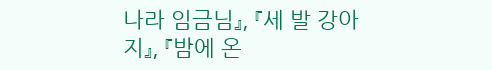나라 임금님』, 『세 발 강아지』, 『밤에 온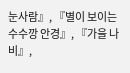눈사람』, 『별이 보이는 수수깡 안경』, 『가을 나비』,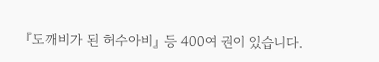『도깨비가 된 허수아비』 등 400여 권이 있습니다.